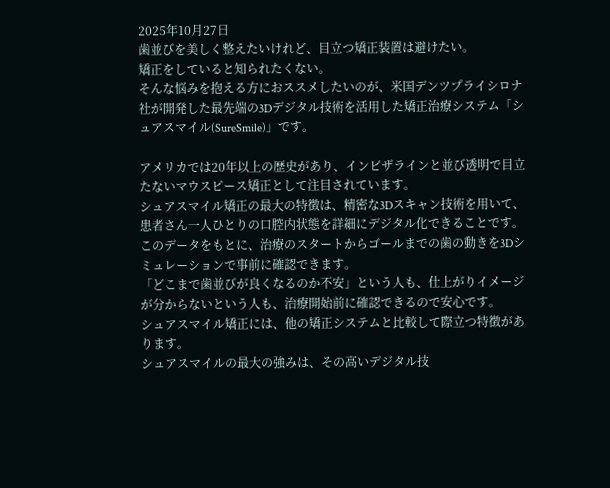2025年10月27日
歯並びを美しく整えたいけれど、目立つ矯正装置は避けたい。
矯正をしていると知られたくない。
そんな悩みを抱える方におススメしたいのが、米国デンツプライシロナ社が開発した最先端の3Dデジタル技術を活用した矯正治療システム「シュアスマイル(SureSmile)」です。

アメリカでは20年以上の歴史があり、インビザラインと並び透明で目立たないマウスピース矯正として注目されています。
シュアスマイル矯正の最大の特徴は、精密な3Dスキャン技術を用いて、患者さん一人ひとりの口腔内状態を詳細にデジタル化できることです。
このデータをもとに、治療のスタートからゴールまでの歯の動きを3Dシミュレーションで事前に確認できます。
「どこまで歯並びが良くなるのか不安」という人も、仕上がりイメージが分からないという人も、治療開始前に確認できるので安心です。
シュアスマイル矯正には、他の矯正システムと比較して際立つ特徴があります。
シュアスマイルの最大の強みは、その高いデジタル技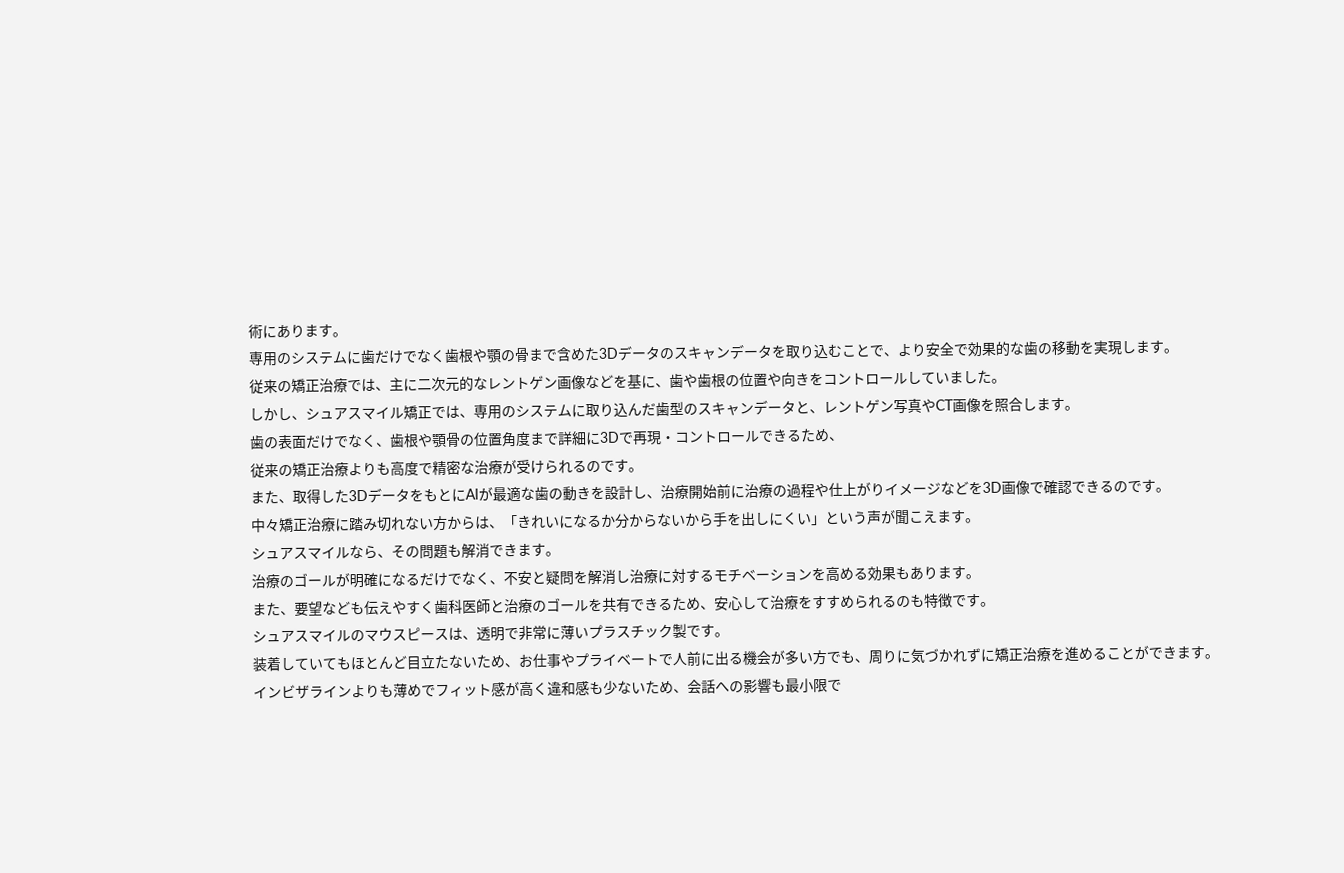術にあります。
専用のシステムに歯だけでなく歯根や顎の骨まで含めた3Dデータのスキャンデータを取り込むことで、より安全で効果的な歯の移動を実現します。
従来の矯正治療では、主に二次元的なレントゲン画像などを基に、歯や歯根の位置や向きをコントロールしていました。
しかし、シュアスマイル矯正では、専用のシステムに取り込んだ歯型のスキャンデータと、レントゲン写真やCT画像を照合します。
歯の表面だけでなく、歯根や顎骨の位置角度まで詳細に3Dで再現・コントロールできるため、
従来の矯正治療よりも高度で精密な治療が受けられるのです。
また、取得した3DデータをもとにAIが最適な歯の動きを設計し、治療開始前に治療の過程や仕上がりイメージなどを3D画像で確認できるのです。
中々矯正治療に踏み切れない方からは、「きれいになるか分からないから手を出しにくい」という声が聞こえます。
シュアスマイルなら、その問題も解消できます。
治療のゴールが明確になるだけでなく、不安と疑問を解消し治療に対するモチベーションを高める効果もあります。
また、要望なども伝えやすく歯科医師と治療のゴールを共有できるため、安心して治療をすすめられるのも特徴です。
シュアスマイルのマウスピースは、透明で非常に薄いプラスチック製です。
装着していてもほとんど目立たないため、お仕事やプライベートで人前に出る機会が多い方でも、周りに気づかれずに矯正治療を進めることができます。
インビザラインよりも薄めでフィット感が高く違和感も少ないため、会話への影響も最小限で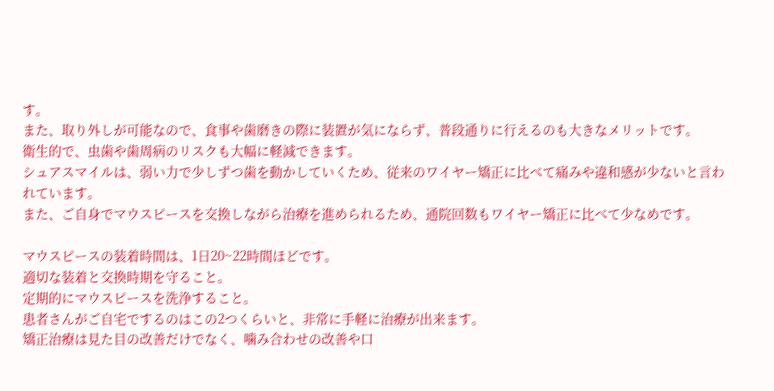す。
また、取り外しが可能なので、食事や歯磨きの際に装置が気にならず、普段通りに行えるのも大きなメリットです。
衛生的で、虫歯や歯周病のリスクも大幅に軽減できます。
シュアスマイルは、弱い力で少しずつ歯を動かしていくため、従来のワイヤー矯正に比べて痛みや違和感が少ないと言われています。
また、ご自身でマウスピースを交換しながら治療を進められるため、通院回数もワイヤー矯正に比べて少なめです。

マウスピースの装着時間は、1日20~22時間ほどです。
適切な装着と交換時期を守ること。
定期的にマウスピースを洗浄すること。
患者さんがご自宅でするのはこの2つくらいと、非常に手軽に治療が出来ます。
矯正治療は見た目の改善だけでなく、噛み合わせの改善や口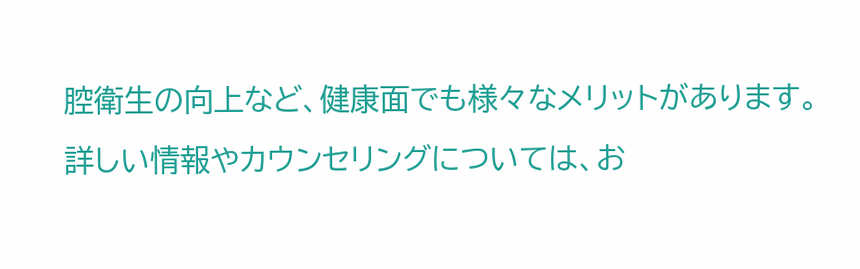腔衛生の向上など、健康面でも様々なメリットがあります。
詳しい情報やカウンセリングについては、お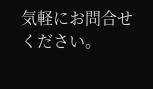気軽にお問合せください。